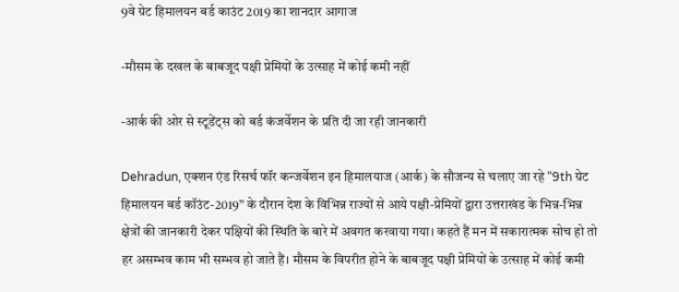9वे ग्रेट हिमालयन बर्ड काउंट 2019 का शानदार आगाज

-मौसम के दखल के बाबजूद पक्षी प्रेमियों के उत्साह में कोई कमी नहीं

-आर्क की ओर से स्टूडेंट्स को बर्ड कंजर्वेशन के प्रति दी जा रही जानकारी

Dehradun, एक्शन एंड रिसर्च फॉर कन्जर्वेशन इन हिमालयाज (आर्क) के सौजन्य से चलाए जा रहे “9th ग्रेट हिमालयन बर्ड कॉउंट-2019” के दौरान देश के विभिन्न राज्यों से आये पक्षी-प्रेमियों द्वारा उत्तराखंड के भिन्न-भिन्न क्षेत्रों की जानकारी देकर पक्षियों की स्थिति के बारे में अवगत करवाया गया। कहते हैं मन में सकारात्मक सोच हो तो हर असम्भव काम भी सम्भव हो जाते हैं। मौसम के विपरीत होने के बाबजूद पक्षी प्रेमियों के उत्साह में कोई कमी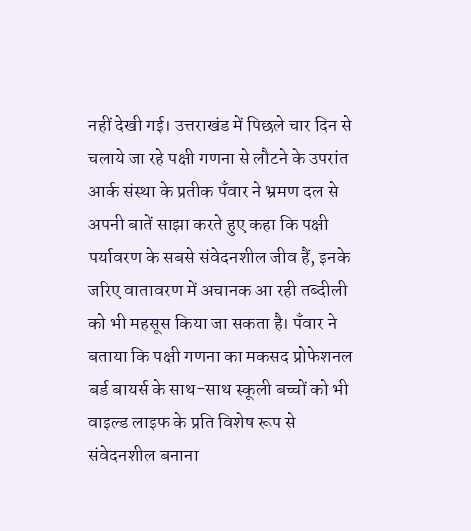नहीं देखी गई। उत्तराखंड में पिछले चार दिन से चलाये जा रहे पक्षी गणना से लौटने के उपरांत आर्क संस्था के प्रतीक पँवार ने भ्रमण दल से अपनी बातें साझा करते हुए कहा कि पक्षी पर्यावरण के सबसे संवेदनशील जीव हैं, इनके जरिए वातावरण में अचानक आ रही तब्दीली को भी महसूस किया जा सकता है। पँवार ने बताया कि पक्षी गणना का मकसद प्रोफेशनल बर्ड बायर्स के साथ-साथ स्कूली बच्चों को भी वाइल्ड लाइफ के प्रति विशेष रूप से संवेदनशील बनाना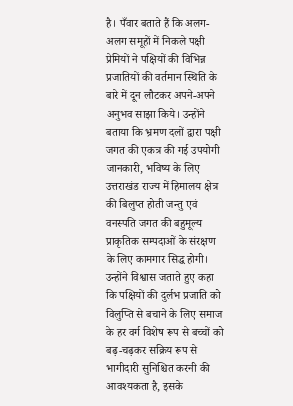है। पँवार बताते हैं कि अलग-अलग समूहों में निकले पक्षी प्रेमियों ने पक्षियों की विभिन्न प्रजातियों की वर्तमान स्थिति के बारे में दून लौटकर अपने-अपने अनुभव साझा किये। उन्होंने बताया कि भ्रमण दलों द्वारा पक्षी जगत की एकत्र की गई उपयोगी जानकारी, भविष्य के लिए उत्तराखंड राज्य में हिमालय क्षेत्र की बिलुप्त होती जन्तु एवं वनस्पति जगत की बहुमूल्य प्राकृतिक सम्पदाओं के संरक्षण के लिए कामगार सिद्ध होगी। उन्होंने विश्वास जताते हुए कहा कि पक्षियों की दुर्लभ प्रजाति को विलुप्ति से बचाने के लिए समाज के हर वर्ग विशेष रूप से बच्चों को बढ़-चढ़कर सक्रिय रूप से भागीदारी सुनिश्चित करनी की आवश्यकता है, इसके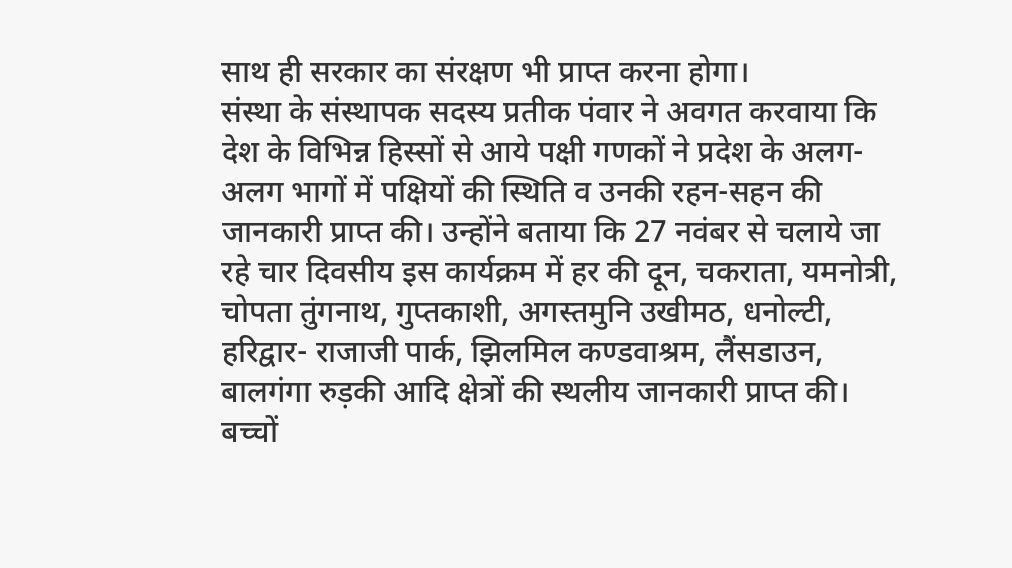साथ ही सरकार का संरक्षण भी प्राप्त करना होगा।
संस्था के संस्थापक सदस्य प्रतीक पंवार ने अवगत करवाया कि देश के विभिन्न हिस्सों से आये पक्षी गणकों ने प्रदेश के अलग-अलग भागों में पक्षियों की स्थिति व उनकी रहन-सहन की जानकारी प्राप्त की। उन्होंने बताया कि 27 नवंबर से चलाये जा रहे चार दिवसीय इस कार्यक्रम में हर की दून, चकराता, यमनोत्री, चोपता तुंगनाथ, गुप्तकाशी, अगस्तमुनि उखीमठ, धनोल्टी, हरिद्वार- राजाजी पार्क, झिलमिल कण्डवाश्रम, लैंसडाउन, बालगंगा रुड़की आदि क्षेत्रों की स्थलीय जानकारी प्राप्त की।
बच्चों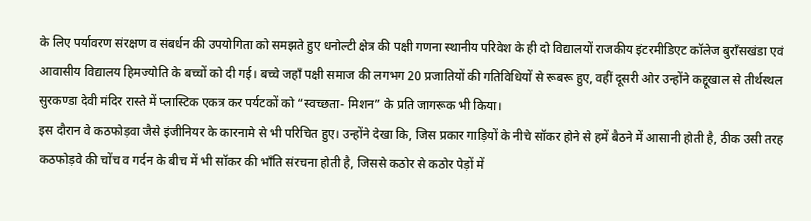के लिए पर्यावरण संरक्षण व संबर्धन की उपयोगिता को समझते हुए धनोल्टी क्षेत्र की पक्षी गणना स्थानीय परिवेश के ही दो विद्यालयों राजकीय इंटरमीडिएट कॉलेज बुराँसखंडा एवं आवासीय विद्यालय हिमज्योति के बच्चों को दी गई। बच्चे जहाँ पक्षी समाज की लगभग 20 प्रजातियों की गतिविधियों से रूबरू हुए, वहीं दूसरी ओर उन्होंने कद्दूखाल से तीर्थस्थल सुरकण्डा देवी मंदिर रास्ते में प्लास्टिक एकत्र कर पर्यटकों को “स्वच्छता- मिशन” के प्रति जागरूक भी किया।
इस दौरान वे कठफोड़वा जैसे इंजीनियर के कारनामे से भी परिचित हुए। उन्होंने देखा कि, जिस प्रकार गाड़ियों के नीचे सॉकर होने से हमें बैठने में आसानी होती है, ठीक उसी तरह कठफोड़वे की चोंच व गर्दन के बीच में भी सॉकर की भाँति संरचना होती है, जिससे कठोर से कठोर पेड़ों में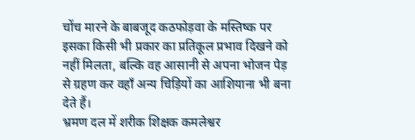चोंच मारने के बाबजूद कठफोड़वा के मस्तिष्क पर इसका किसी भी प्रकार का प्रतिकूल प्रभाव दिखने को नहीं मिलता, बल्कि वह आसानी से अपना भोजन पेड़ से ग्रहण कर वहाँ अन्य चिड़ियों का आशियाना भी बना देते हैं।
भ्रमण दल में शरीक शिक्षक कमलेश्वर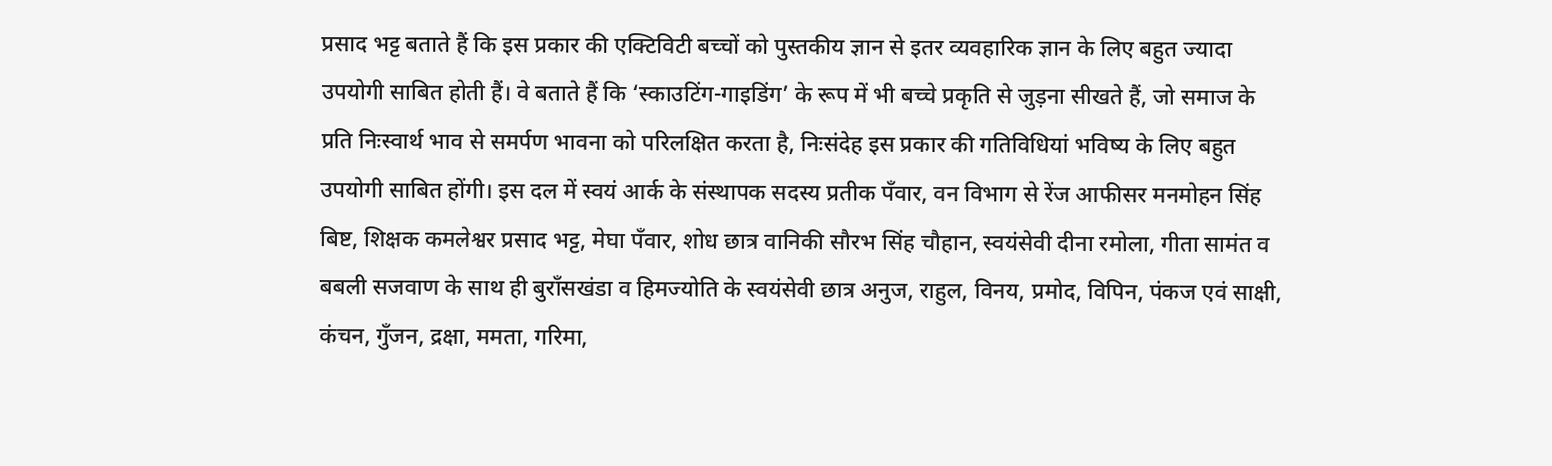प्रसाद भट्ट बताते हैं कि इस प्रकार की एक्टिविटी बच्चों को पुस्तकीय ज्ञान से इतर व्यवहारिक ज्ञान के लिए बहुत ज्यादा उपयोगी साबित होती हैं। वे बताते हैं कि ‘स्काउटिंग-गाइडिंग’ के रूप में भी बच्चे प्रकृति से जुड़ना सीखते हैं, जो समाज के प्रति निःस्वार्थ भाव से समर्पण भावना को परिलक्षित करता है, निःसंदेह इस प्रकार की गतिविधियां भविष्य के लिए बहुत उपयोगी साबित होंगी। इस दल में स्वयं आर्क के संस्थापक सदस्य प्रतीक पँवार, वन विभाग से रेंज आफीसर मनमोहन सिंह बिष्ट, शिक्षक कमलेश्वर प्रसाद भट्ट, मेघा पँवार, शोध छात्र वानिकी सौरभ सिंह चौहान, स्वयंसेवी दीना रमोला, गीता सामंत व बबली सजवाण के साथ ही बुराँसखंडा व हिमज्योति के स्वयंसेवी छात्र अनुज, राहुल, विनय, प्रमोद, विपिन, पंकज एवं साक्षी, कंचन, गुँजन, द्रक्षा, ममता, गरिमा,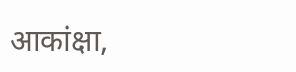आकांक्षा,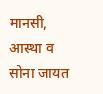मानसी, आस्था व सोना जायत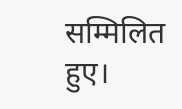सम्मिलित हुए।